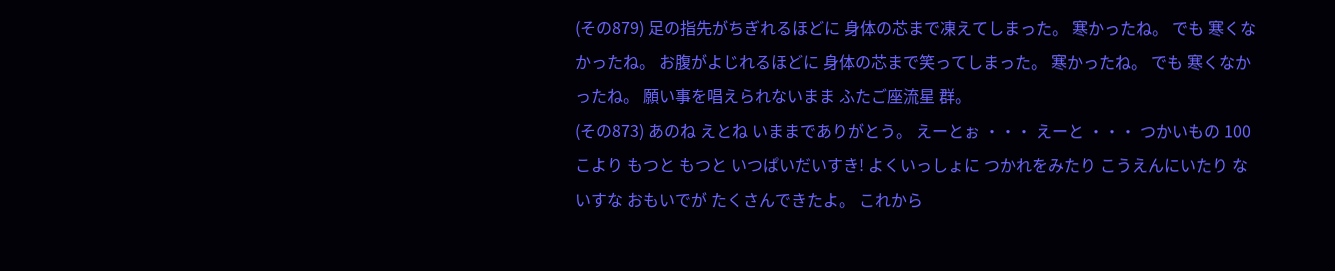(その879) 足の指先がちぎれるほどに 身体の芯まで凍えてしまった。 寒かったね。 でも 寒くなかったね。 お腹がよじれるほどに 身体の芯まで笑ってしまった。 寒かったね。 でも 寒くなかったね。 願い事を唱えられないまま ふたご座流星 群。
(その873) あのね えとね いままでありがとう。 えーとぉ ・・・ えーと ・・・ つかいもの 100こより もつと もつと いつぱいだいすき! よくいっしょに つかれをみたり こうえんにいたり ないすな おもいでが たくさんできたよ。 これから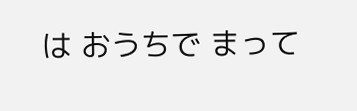は おうちで まって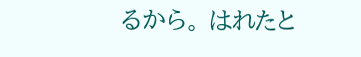るから。 はれたと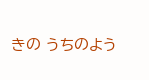きの うちのよう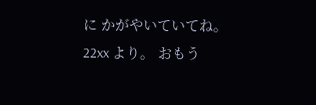に かがやいていてね。 22xx より。 おもう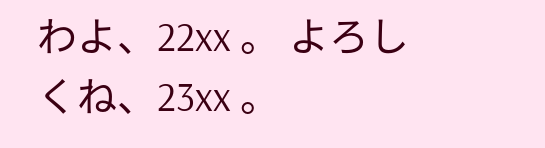わよ、22xx 。 よろしくね、23xx 。